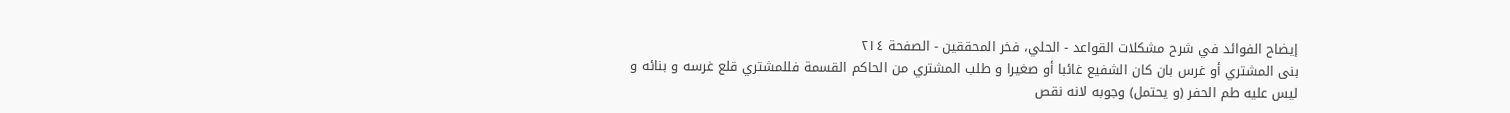إيضاح الفوائد في شرح مشكلات القواعد - الحلي، فخر المحققين - الصفحة ٢١٤
بنى المشتري أو غرس بان كان الشفيع غائبا أو صغيرا و طلب المشتري من الحاكم القسمة فللمشتري قلع غرسه و بنائه و ليس عليه طم الحفر (و يحتمل) وجوبه لانه نقص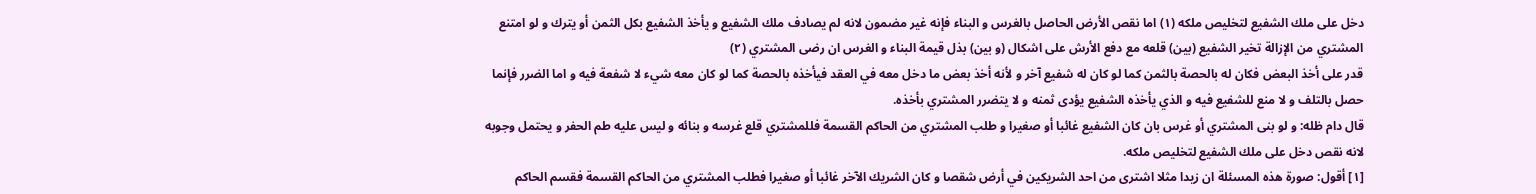دخل على ملك الشفيع لتخليص ملكه (١) اما نقص الأرض الحاصل بالغرس و البناء فإنه غير مضمون لانه لم يصادف ملك الشفيع و يأخذ الشفيع بكل الثمن أو يترك و لو امتنع المشتري من الإزالة تخير الشفيع (بين) قلعه مع دفع الأرش على اشكال (و بين) بذل قيمة البناء و الغرس ان رضى المشتري (٢)
قدر على أخذ البعض فكان له بالحصة بالثمن كما لو كان له شفيع آخر و لأنه أخذ بعض ما دخل معه في العقد فيأخذه بالحصة كما لو كان معه شيء لا شفعة فيه و اما الضرر فإنما حصل بالتلف و لا منع للشفيع فيه و الذي يأخذه الشفيع يؤدى ثمنه و لا يتضرر المشتري بأخذه.
قال دام ظله: و لو بنى المشتري أو غرس بان كان الشفيع غائبا أو صغيرا و طلب المشتري من الحاكم القسمة فللمشتري قلع غرسه و بنائه و ليس عليه طم الحفر و يحتمل وجوبه لانه نقص دخل على ملك الشفيع لتخليص ملكه.
[١] أقول: صورة هذه المسئلة ان زيدا مثلا اشترى من احد الشريكين في أرض شقصا و كان الشريك الآخر غائبا أو صغيرا فطلب المشتري من الحاكم القسمة فقسم الحاكم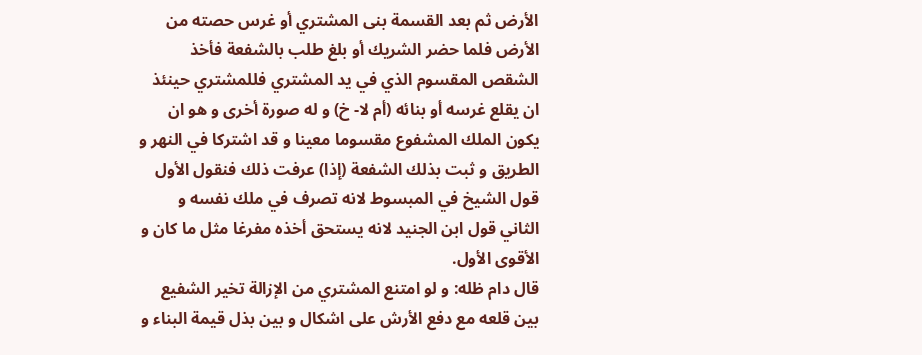الأرض ثم بعد القسمة بنى المشتري أو غرس حصته من الأرض فلما حضر الشريك أو بلغ طلب بالشفعة فأخذ الشقص المقسوم الذي في يد المشتري فللمشتري حينئذ ان يقلع غرسه أو بنائه (أم لا- خ) و له صورة أخرى و هو ان يكون الملك المشفوع مقسوما معينا و قد اشتركا في النهر و الطريق و ثبت بذلك الشفعة (إذا) عرفت ذلك فنقول الأول قول الشيخ في المبسوط لانه تصرف في ملك نفسه و الثاني قول ابن الجنيد لانه يستحق أخذه مفرغا مثل ما كان و الأقوى الأول.
قال دام ظله: و لو امتنع المشتري من الإزالة تخير الشفيع بين قلعه مع دفع الأرش على اشكال و بين بذل قيمة البناء و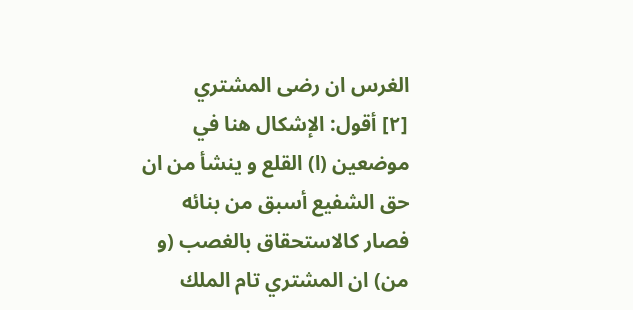الغرس ان رضى المشتري
[٢] أقول: الإشكال هنا في موضعين (ا) القلع و ينشأ من ان حق الشفيع أسبق من بنائه فصار كالاستحقاق بالغصب (و من) ان المشتري تام الملك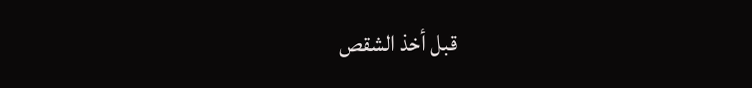قبل أخذ الشقص